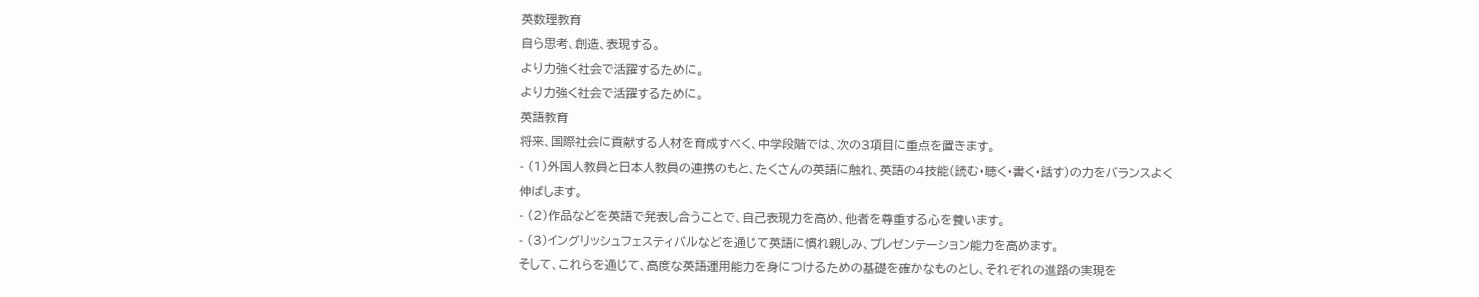英数理教育
自ら思考、創造、表現する。
より力強く社会で活躍するために。
より力強く社会で活躍するために。
英語教育
将来、国際社会に貢献する人材を育成すべく、中学段階では、次の3項目に重点を置きます。
- (1)外国人教員と日本人教員の連携のもと、たくさんの英語に触れ、英語の4技能(読む・聴く・書く・話す)の力をバランスよく伸ばします。
- (2)作品などを英語で発表し合うことで、自己表現力を高め、他者を尊重する心を養います。
- (3)イングリッシュフェスティバルなどを通じて英語に慣れ親しみ、プレゼンテーション能力を高めます。
そして、これらを通じて、高度な英語運用能力を身につけるための基礎を確かなものとし、それぞれの進路の実現を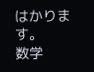はかります。
数学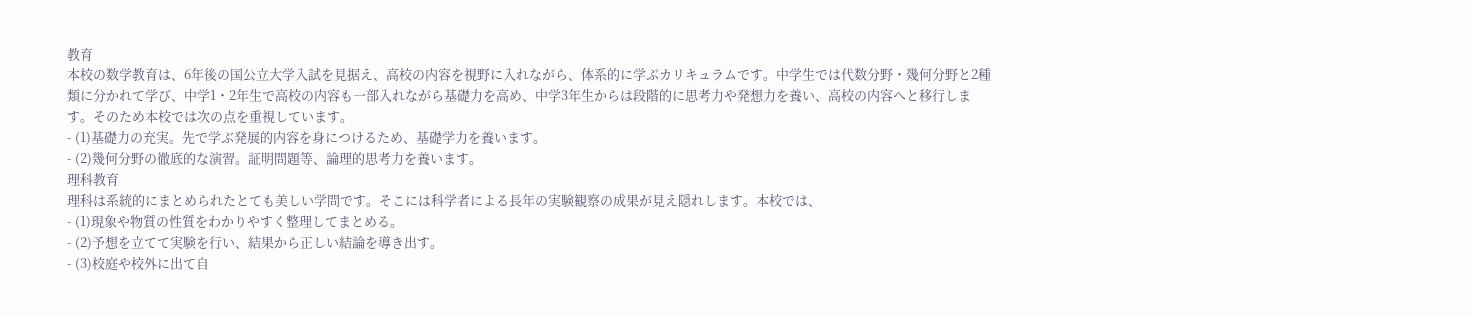教育
本校の数学教育は、6年後の国公立大学入試を見据え、高校の内容を視野に入れながら、体系的に学ぶカリキュラムです。中学生では代数分野・幾何分野と2種類に分かれて学び、中学1・2年生で高校の内容も一部入れながら基礎力を高め、中学3年生からは段階的に思考力や発想力を養い、高校の内容へと移行します。そのため本校では次の点を重視しています。
- (1)基礎力の充実。先で学ぶ発展的内容を身につけるため、基礎学力を養います。
- (2)幾何分野の徹底的な演習。証明問題等、論理的思考力を養います。
理科教育
理科は系統的にまとめられたとても美しい学問です。そこには科学者による長年の実験観察の成果が見え隠れします。本校では、
- (1)現象や物質の性質をわかりやすく整理してまとめる。
- (2)予想を立てて実験を行い、結果から正しい結論を導き出す。
- (3)校庭や校外に出て自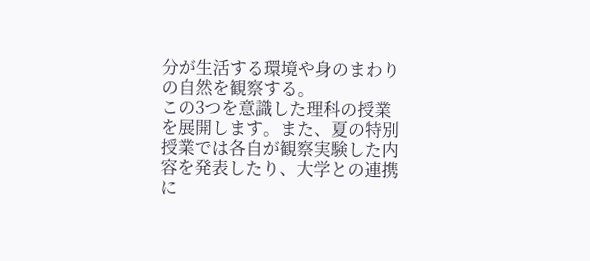分が生活する環境や身のまわりの自然を観察する。
この3つを意識した理科の授業を展開します。また、夏の特別授業では各自が観察実験した内容を発表したり、大学との連携に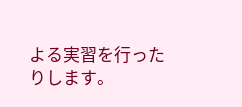よる実習を行ったりします。